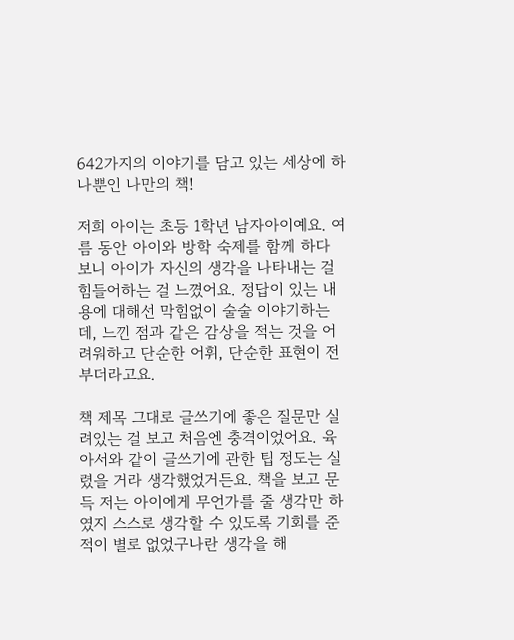642가지의 이야기를 담고 있는 세상에 하나뿐인 나만의 책!

저희 아이는 초등 1학년 남자아이예요. 여름 동안 아이와 방학 숙제를 함께 하다 보니 아이가 자신의 생각을 나타내는 걸 힘들어하는 걸 느꼈어요. 정답이 있는 내용에 대해선 막힘없이 술술 이야기하는데, 느낀 점과 같은 감상을 적는 것을 어려워하고 단순한 어휘, 단순한 표현이 전부더라고요.

책 제목 그대로 글쓰기에 좋은 질문만 실려있는 걸 보고 처음엔 충격이었어요. 육아서와 같이 글쓰기에 관한 팁 정도는 실렸을 거라 생각했었거든요. 책을 보고 문득 저는 아이에게 무언가를 줄 생각만 하였지 스스로 생각할 수 있도록 기회를 준 적이 별로 없었구나란 생각을 해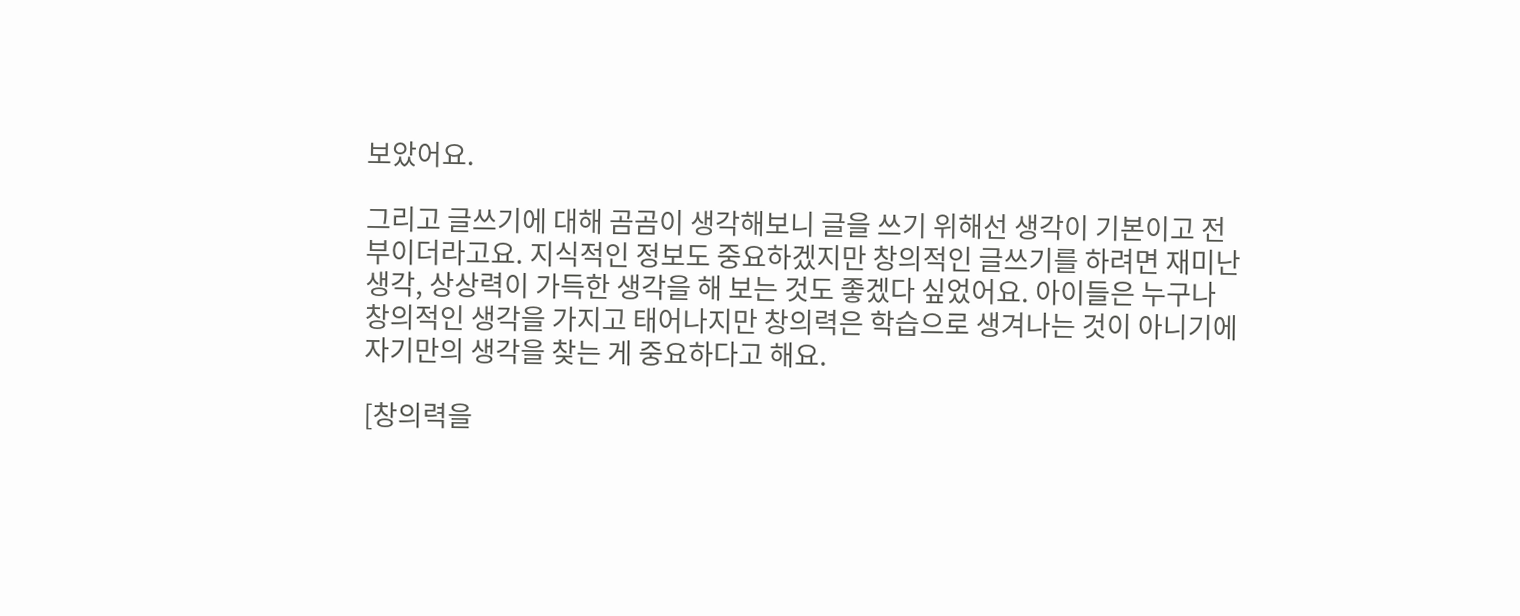보았어요.

그리고 글쓰기에 대해 곰곰이 생각해보니 글을 쓰기 위해선 생각이 기본이고 전부이더라고요. 지식적인 정보도 중요하겠지만 창의적인 글쓰기를 하려면 재미난 생각, 상상력이 가득한 생각을 해 보는 것도 좋겠다 싶었어요. 아이들은 누구나 창의적인 생각을 가지고 태어나지만 창의력은 학습으로 생겨나는 것이 아니기에 자기만의 생각을 찾는 게 중요하다고 해요.

[창의력을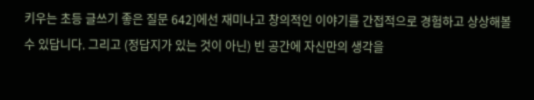키우는 초등 글쓰기 좋은 질문 642]에선 재미나고 창의적인 이야기를 간접적으로 경험하고 상상해볼 수 있답니다. 그리고 (정답지가 있는 것이 아닌) 빈 공간에 자신만의 생각을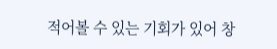적어볼 수 있는 기회가 있어 창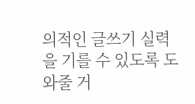의적인 글쓰기 실력을 기를 수 있도록 도와줄 거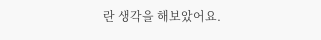란 생각을 해보았어요.